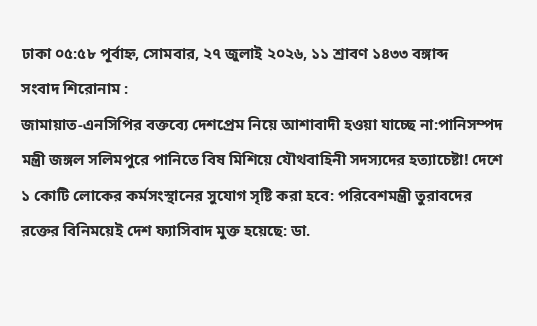ঢাকা ০৫:৫৮ পূর্বাহ্ন, সোমবার, ২৭ জুলাই ২০২৬, ১১ শ্রাবণ ১৪৩৩ বঙ্গাব্দ
সংবাদ শিরোনাম :
জামায়াত-এনসিপির বক্তব্যে দেশপ্রেম নিয়ে আশাবাদী হওয়া যাচ্ছে না:পানিসম্পদ মন্ত্রী জঙ্গল সলিমপুরে পানিতে বিষ মিশিয়ে যৌথবাহিনী সদস্যদের হত্যাচেষ্টা! দেশে ১ কোটি লোকের কর্মসংস্থানের সুযোগ সৃষ্টি করা হবে: পরিবেশমন্ত্রী তুরাবদের রক্তের বিনিময়েই দেশ ফ্যাসিবাদ মুক্ত হয়েছে: ডা.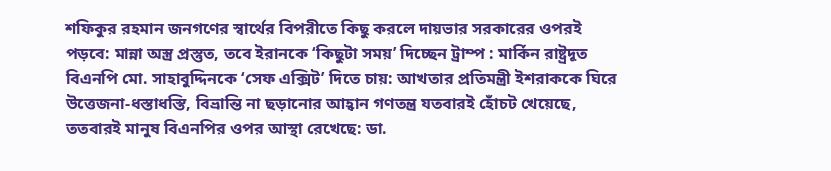শফিকুর রহমান জনগণের স্বার্থের বিপরীতে কিছু করলে দায়ভার সরকারের ওপরই পড়বে: মান্না অস্ত্র প্রস্তুত, তবে ইরানকে ‘কিছুটা সময়’ দিচ্ছেন ট্রাম্প : মার্কিন রাষ্ট্রদূত বিএনপি মো. সাহাবুদ্দিনকে ‘সেফ এক্সিট’ দিতে চায়: আখতার প্রতিমন্ত্রী ইশরাককে ঘিরে উত্তেজনা-ধস্তাধস্তি, বিভ্রান্তি না ছড়ানোর আহ্বান গণতন্ত্র যতবারই হোঁচট খেয়েছে, ততবারই মানুষ বিএনপির ওপর আস্থা রেখেছে: ডা.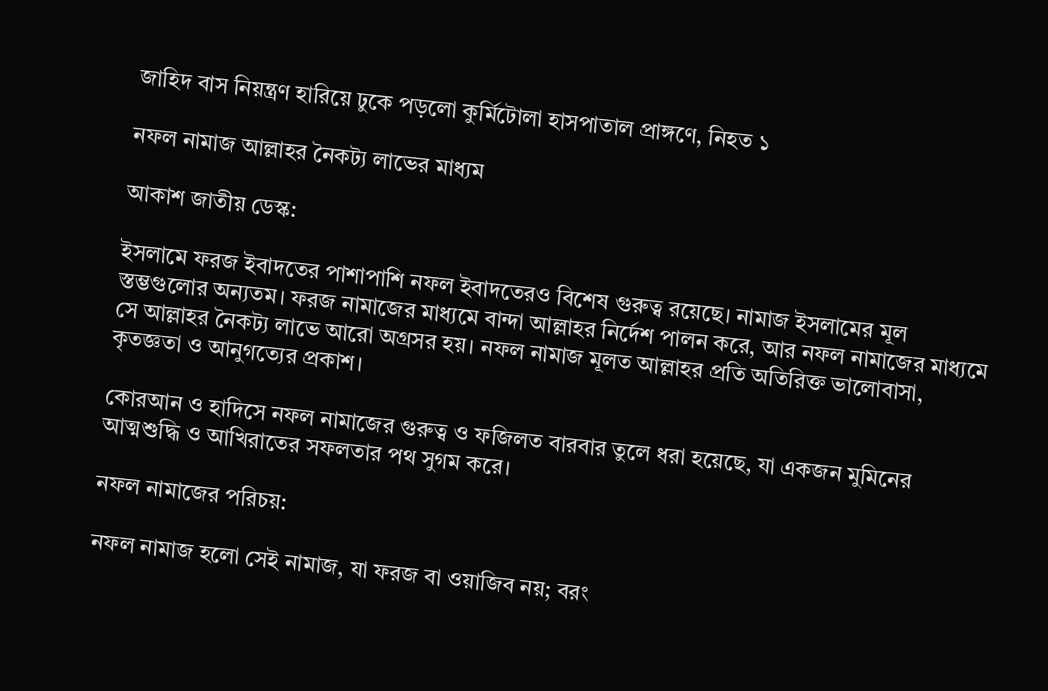জাহিদ বাস নিয়ন্ত্রণ হারিয়ে ঢুকে পড়লো কুর্মিটোলা হাসপাতাল প্রাঙ্গণে, নিহত ১

নফল নামাজ আল্লাহর নৈকট্য লাভের মাধ্যম

আকাশ জাতীয় ডেস্ক:

ইসলামে ফরজ ইবাদতের পাশাপাশি নফল ইবাদতেরও বিশেষ গুরুত্ব রয়েছে। নামাজ ইসলামের মূল স্তম্ভগুলোর অন্যতম। ফরজ নামাজের মাধ্যমে বান্দা আল্লাহর নির্দেশ পালন করে, আর নফল নামাজের মাধ্যমে সে আল্লাহর নৈকট্য লাভে আরো অগ্রসর হয়। নফল নামাজ মূলত আল্লাহর প্রতি অতিরিক্ত ভালোবাসা, কৃতজ্ঞতা ও আনুগত্যের প্রকাশ।

কোরআন ও হাদিসে নফল নামাজের গুরুত্ব ও ফজিলত বারবার তুলে ধরা হয়েছে, যা একজন মুমিনের আত্মশুদ্ধি ও আখিরাতের সফলতার পথ সুগম করে।

নফল নামাজের পরিচয়:

নফল নামাজ হলো সেই নামাজ, যা ফরজ বা ওয়াজিব নয়; বরং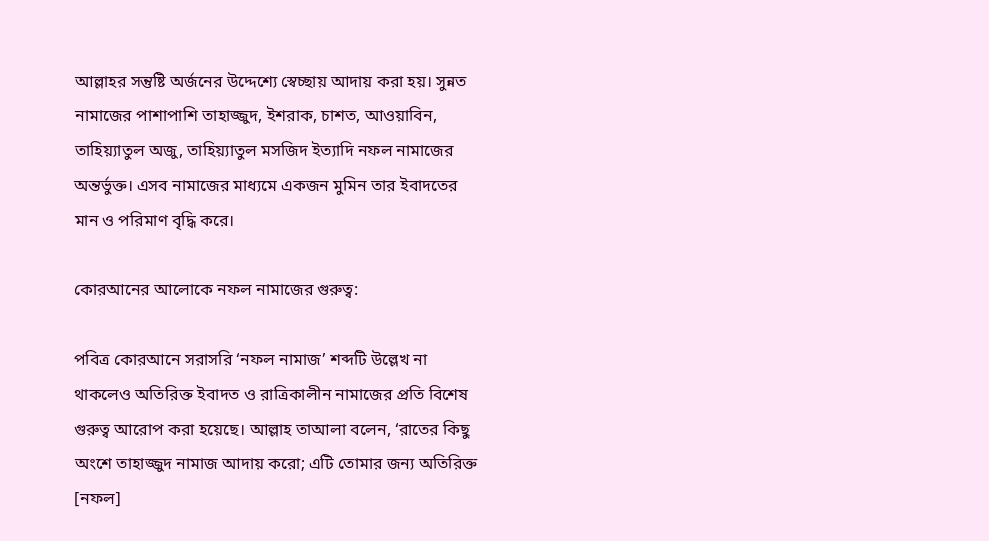আল্লাহর সন্তুষ্টি অর্জনের উদ্দেশ্যে স্বেচ্ছায় আদায় করা হয়। সুন্নত নামাজের পাশাপাশি তাহাজ্জুদ, ইশরাক, চাশত, আওয়াবিন, তাহিয়্যাতুল অজু, তাহিয়্যাতুল মসজিদ ইত্যাদি নফল নামাজের অন্তর্ভুক্ত। এসব নামাজের মাধ্যমে একজন মুমিন তার ইবাদতের মান ও পরিমাণ বৃদ্ধি করে।

কোরআনের আলোকে নফল নামাজের গুরুত্ব:

পবিত্র কোরআনে সরাসরি ‘নফল নামাজ’ শব্দটি উল্লেখ না থাকলেও অতিরিক্ত ইবাদত ও রাত্রিকালীন নামাজের প্রতি বিশেষ গুরুত্ব আরোপ করা হয়েছে। আল্লাহ তাআলা বলেন, ‘রাতের কিছু অংশে তাহাজ্জুদ নামাজ আদায় করো; এটি তোমার জন্য অতিরিক্ত [নফল]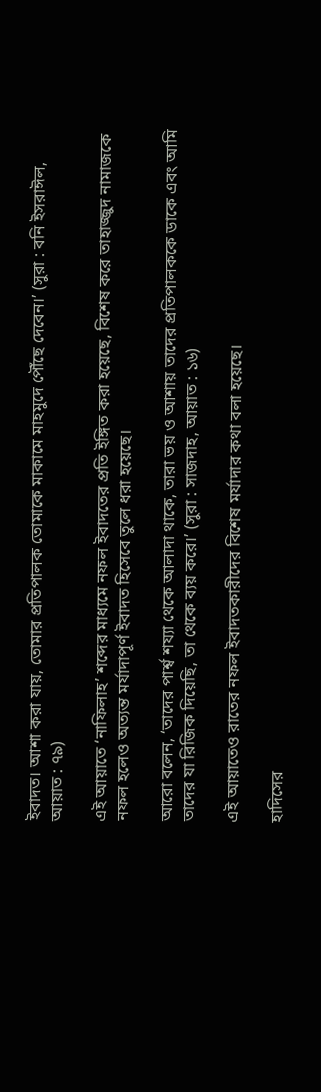ইবাদত। আশা করা যায়, তোমার প্রতিপালক তোমাকে মাকামে মাহমুদে পৌঁছে দেবেন।’ (সুরা : বনি ইসরাঈল, আয়াত : ৭৯)

এই আয়াতে ‘নাফিলাহ’ শব্দের মাধ্যমে নফল ইবাদতের প্রতি ইঙ্গিত করা হয়েছে, বিশেষ করে তাহাজ্জুদ নামাজকে নফল হলেও অত্যন্ত মর্যাদাপূর্ণ ইবাদত হিসেবে তুলে ধরা হয়েছে।

আরো বলেন, ‘তাদের পার্শ্ব শয্যা থেকে আলাদা থাকে, তারা ভয় ও আশায় তাদের প্রতিপালককে ডাকে এবং আমি তাদের যা রিজিক দিয়েছি, তা থেকে ব্যয় করে।’ (সুরা : সাজদাহ, আয়াত : ১৬)

এই আয়াতেও রাতের নফল ইবাদতকারীদের বিশেষ মর্যাদার কথা বলা হয়েছে।

হাদিসের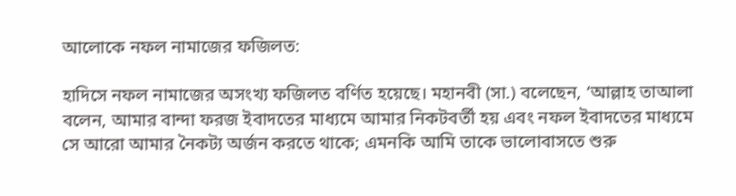আলোকে নফল নামাজের ফজিলত:

হাদিসে নফল নামাজের অসংখ্য ফজিলত বর্ণিত হয়েছে। মহানবী (সা.) বলেছেন, ‘আল্লাহ তাআলা বলেন, আমার বান্দা ফরজ ইবাদতের মাধ্যমে আমার নিকটবর্তী হয় এবং নফল ইবাদতের মাধ্যমে সে আরো আমার নৈকট্য অর্জন করতে থাকে; এমনকি আমি তাকে ভালোবাসতে শুরু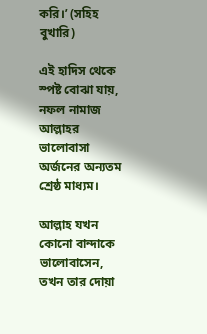করি।’ (সহিহ বুখারি)

এই হাদিস থেকে স্পষ্ট বোঝা যায়, নফল নামাজ আল্লাহর ভালোবাসা অর্জনের অন্যতম শ্রেষ্ঠ মাধ্যম।

আল্লাহ যখন কোনো বান্দাকে ভালোবাসেন, তখন তার দোয়া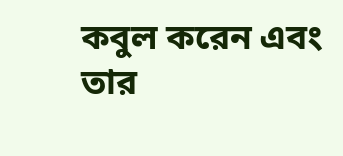কবুল করেন এবং তার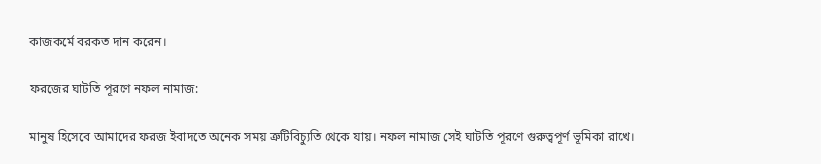কাজকর্মে বরকত দান করেন।

ফরজের ঘাটতি পূরণে নফল নামাজ:

মানুষ হিসেবে আমাদের ফরজ ইবাদতে অনেক সময় ত্রুটিবিচ্যুতি থেকে যায়। নফল নামাজ সেই ঘাটতি পূরণে গুরুত্বপূর্ণ ভূমিকা রাখে।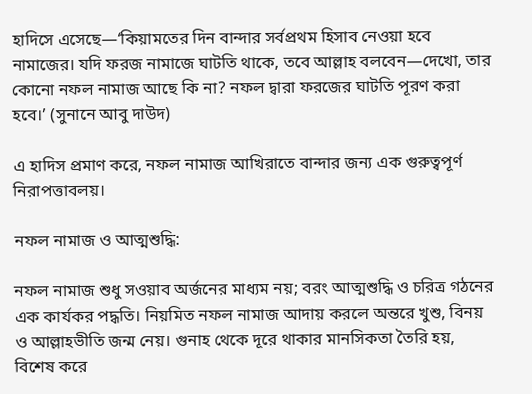হাদিসে এসেছে—‘কিয়ামতের দিন বান্দার সর্বপ্রথম হিসাব নেওয়া হবে নামাজের। যদি ফরজ নামাজে ঘাটতি থাকে, তবে আল্লাহ বলবেন—দেখো, তার কোনো নফল নামাজ আছে কি না? নফল দ্বারা ফরজের ঘাটতি পূরণ করা হবে।’ (সুনানে আবু দাউদ)

এ হাদিস প্রমাণ করে, নফল নামাজ আখিরাতে বান্দার জন্য এক গুরুত্বপূর্ণ নিরাপত্তাবলয়।

নফল নামাজ ও আত্মশুদ্ধি:

নফল নামাজ শুধু সওয়াব অর্জনের মাধ্যম নয়; বরং আত্মশুদ্ধি ও চরিত্র গঠনের এক কার্যকর পদ্ধতি। নিয়মিত নফল নামাজ আদায় করলে অন্তরে খুশু, বিনয় ও আল্লাহভীতি জন্ম নেয়। গুনাহ থেকে দূরে থাকার মানসিকতা তৈরি হয়, বিশেষ করে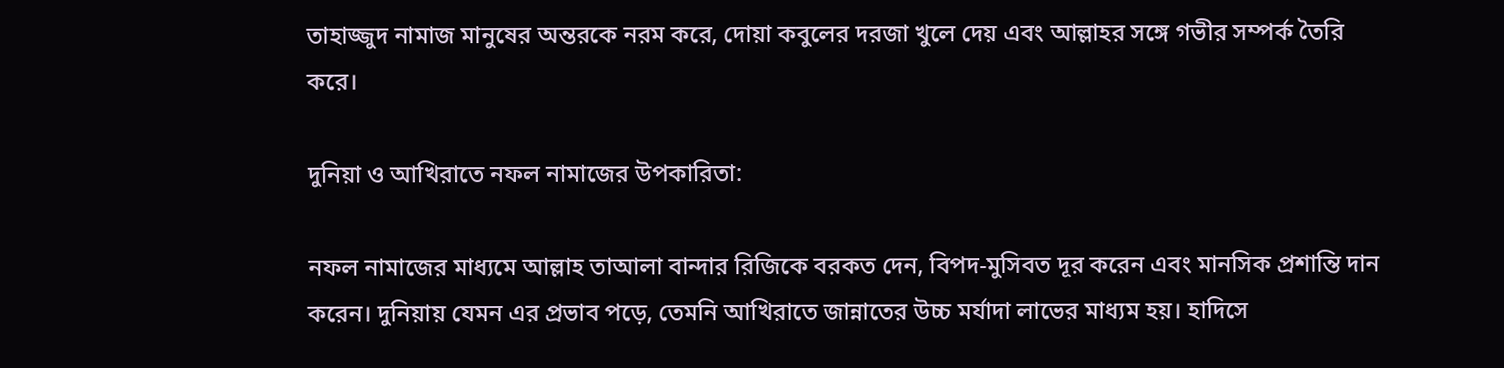তাহাজ্জুদ নামাজ মানুষের অন্তরকে নরম করে, দোয়া কবুলের দরজা খুলে দেয় এবং আল্লাহর সঙ্গে গভীর সম্পর্ক তৈরি করে।

দুনিয়া ও আখিরাতে নফল নামাজের উপকারিতা:

নফল নামাজের মাধ্যমে আল্লাহ তাআলা বান্দার রিজিকে বরকত দেন, বিপদ-মুসিবত দূর করেন এবং মানসিক প্রশান্তি দান করেন। দুনিয়ায় যেমন এর প্রভাব পড়ে, তেমনি আখিরাতে জান্নাতের উচ্চ মর্যাদা লাভের মাধ্যম হয়। হাদিসে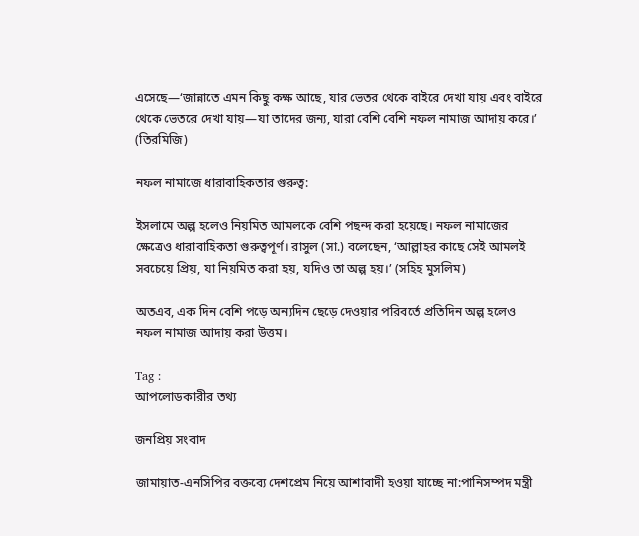এসেছে—‘জান্নাতে এমন কিছু কক্ষ আছে, যার ভেতর থেকে বাইরে দেখা যায় এবং বাইরে থেকে ভেতরে দেখা যায়—যা তাদের জন্য, যারা বেশি বেশি নফল নামাজ আদায় করে।’ (তিরমিজি)

নফল নামাজে ধারাবাহিকতার গুরুত্ব:

ইসলামে অল্প হলেও নিয়মিত আমলকে বেশি পছন্দ করা হয়েছে। নফল নামাজের ক্ষেত্রেও ধারাবাহিকতা গুরুত্বপূর্ণ। রাসুল (সা.) বলেছেন, ‘আল্লাহর কাছে সেই আমলই সবচেয়ে প্রিয়, যা নিয়মিত করা হয়, যদিও তা অল্প হয়।’ (সহিহ মুসলিম)

অতএব, এক দিন বেশি পড়ে অন্যদিন ছেড়ে দেওয়ার পরিবর্তে প্রতিদিন অল্প হলেও নফল নামাজ আদায় করা উত্তম।

Tag :
আপলোডকারীর তথ্য

জনপ্রিয় সংবাদ

জামায়াত-এনসিপির বক্তব্যে দেশপ্রেম নিয়ে আশাবাদী হওয়া যাচ্ছে না:পানিসম্পদ মন্ত্রী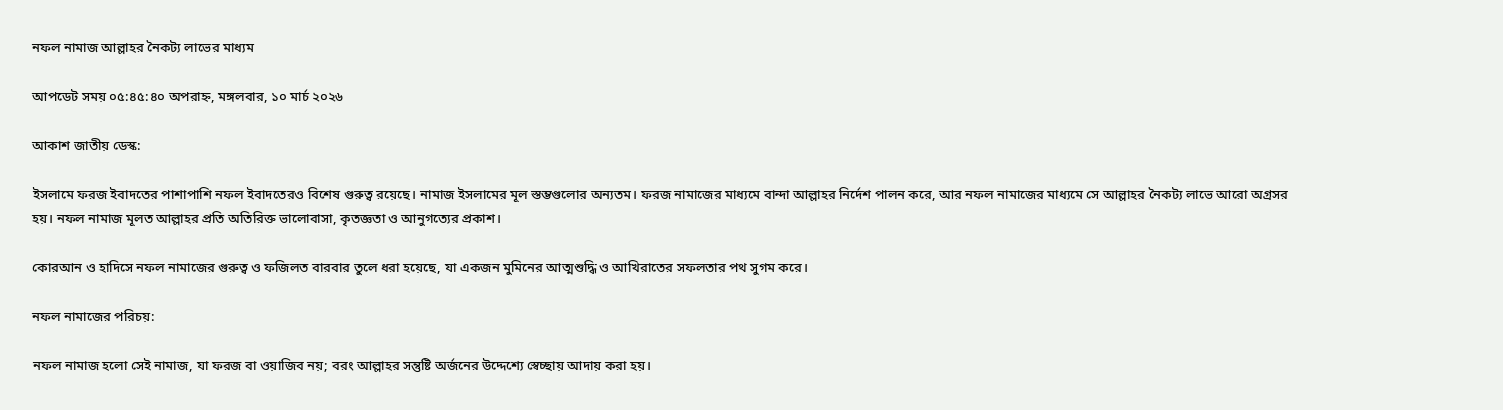নফল নামাজ আল্লাহর নৈকট্য লাভের মাধ্যম

আপডেট সময় ০৫:৪৫:৪০ অপরাহ্ন, মঙ্গলবার, ১০ মার্চ ২০২৬

আকাশ জাতীয় ডেস্ক:

ইসলামে ফরজ ইবাদতের পাশাপাশি নফল ইবাদতেরও বিশেষ গুরুত্ব রয়েছে। নামাজ ইসলামের মূল স্তম্ভগুলোর অন্যতম। ফরজ নামাজের মাধ্যমে বান্দা আল্লাহর নির্দেশ পালন করে, আর নফল নামাজের মাধ্যমে সে আল্লাহর নৈকট্য লাভে আরো অগ্রসর হয়। নফল নামাজ মূলত আল্লাহর প্রতি অতিরিক্ত ভালোবাসা, কৃতজ্ঞতা ও আনুগত্যের প্রকাশ।

কোরআন ও হাদিসে নফল নামাজের গুরুত্ব ও ফজিলত বারবার তুলে ধরা হয়েছে, যা একজন মুমিনের আত্মশুদ্ধি ও আখিরাতের সফলতার পথ সুগম করে।

নফল নামাজের পরিচয়:

নফল নামাজ হলো সেই নামাজ, যা ফরজ বা ওয়াজিব নয়; বরং আল্লাহর সন্তুষ্টি অর্জনের উদ্দেশ্যে স্বেচ্ছায় আদায় করা হয়।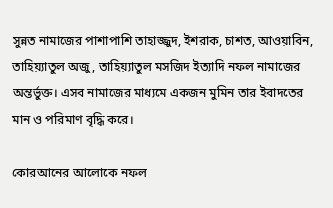সুন্নত নামাজের পাশাপাশি তাহাজ্জুদ, ইশরাক, চাশত, আওয়াবিন, তাহিয়্যাতুল অজু, তাহিয়্যাতুল মসজিদ ইত্যাদি নফল নামাজের অন্তর্ভুক্ত। এসব নামাজের মাধ্যমে একজন মুমিন তার ইবাদতের মান ও পরিমাণ বৃদ্ধি করে।

কোরআনের আলোকে নফল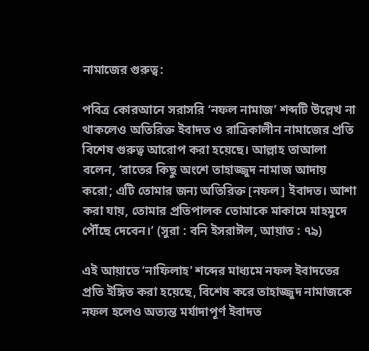নামাজের গুরুত্ব:

পবিত্র কোরআনে সরাসরি ‘নফল নামাজ’ শব্দটি উল্লেখ না থাকলেও অতিরিক্ত ইবাদত ও রাত্রিকালীন নামাজের প্রতি বিশেষ গুরুত্ব আরোপ করা হয়েছে। আল্লাহ তাআলা বলেন, ‘রাতের কিছু অংশে তাহাজ্জুদ নামাজ আদায় করো; এটি তোমার জন্য অতিরিক্ত [নফল] ইবাদত। আশা করা যায়, তোমার প্রতিপালক তোমাকে মাকামে মাহমুদে পৌঁছে দেবেন।’ (সুরা : বনি ইসরাঈল, আয়াত : ৭৯)

এই আয়াতে ‘নাফিলাহ’ শব্দের মাধ্যমে নফল ইবাদতের প্রতি ইঙ্গিত করা হয়েছে, বিশেষ করে তাহাজ্জুদ নামাজকে নফল হলেও অত্যন্ত মর্যাদাপূর্ণ ইবাদত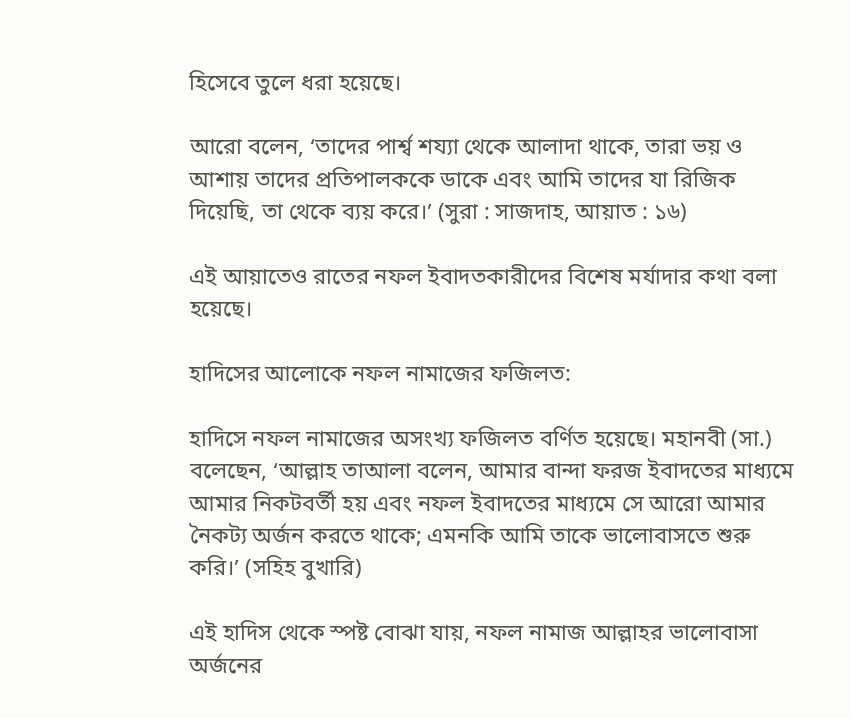হিসেবে তুলে ধরা হয়েছে।

আরো বলেন, ‘তাদের পার্শ্ব শয্যা থেকে আলাদা থাকে, তারা ভয় ও আশায় তাদের প্রতিপালককে ডাকে এবং আমি তাদের যা রিজিক দিয়েছি, তা থেকে ব্যয় করে।’ (সুরা : সাজদাহ, আয়াত : ১৬)

এই আয়াতেও রাতের নফল ইবাদতকারীদের বিশেষ মর্যাদার কথা বলা হয়েছে।

হাদিসের আলোকে নফল নামাজের ফজিলত:

হাদিসে নফল নামাজের অসংখ্য ফজিলত বর্ণিত হয়েছে। মহানবী (সা.) বলেছেন, ‘আল্লাহ তাআলা বলেন, আমার বান্দা ফরজ ইবাদতের মাধ্যমে আমার নিকটবর্তী হয় এবং নফল ইবাদতের মাধ্যমে সে আরো আমার নৈকট্য অর্জন করতে থাকে; এমনকি আমি তাকে ভালোবাসতে শুরু করি।’ (সহিহ বুখারি)

এই হাদিস থেকে স্পষ্ট বোঝা যায়, নফল নামাজ আল্লাহর ভালোবাসা অর্জনের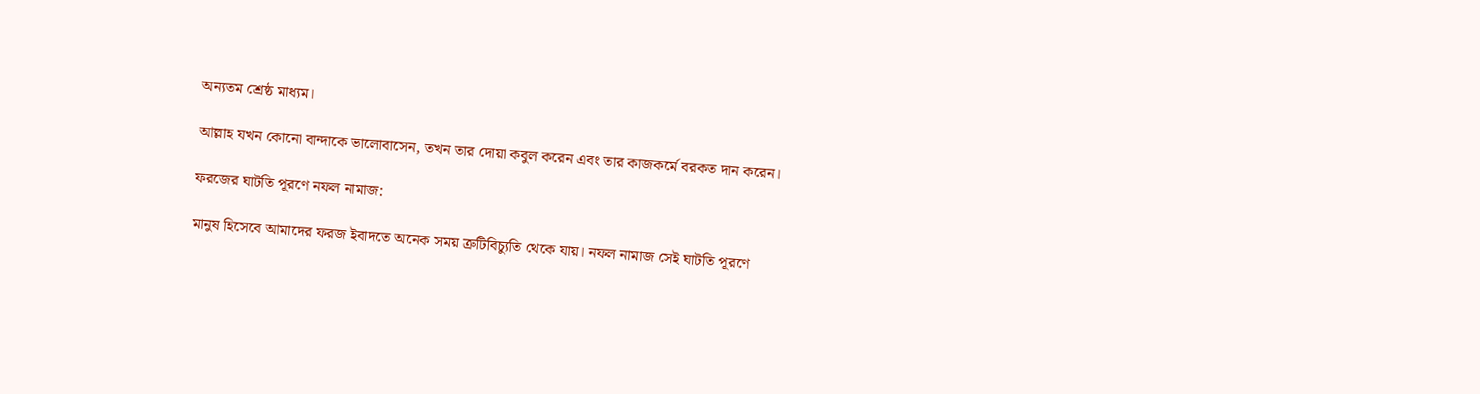অন্যতম শ্রেষ্ঠ মাধ্যম।

আল্লাহ যখন কোনো বান্দাকে ভালোবাসেন, তখন তার দোয়া কবুল করেন এবং তার কাজকর্মে বরকত দান করেন।

ফরজের ঘাটতি পূরণে নফল নামাজ:

মানুষ হিসেবে আমাদের ফরজ ইবাদতে অনেক সময় ত্রুটিবিচ্যুতি থেকে যায়। নফল নামাজ সেই ঘাটতি পূরণে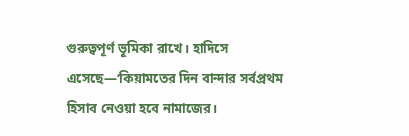গুরুত্বপূর্ণ ভূমিকা রাখে। হাদিসে এসেছে—‘কিয়ামতের দিন বান্দার সর্বপ্রথম হিসাব নেওয়া হবে নামাজের।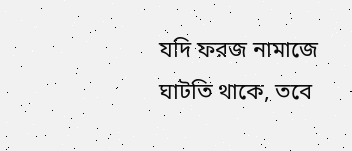যদি ফরজ নামাজে ঘাটতি থাকে, তবে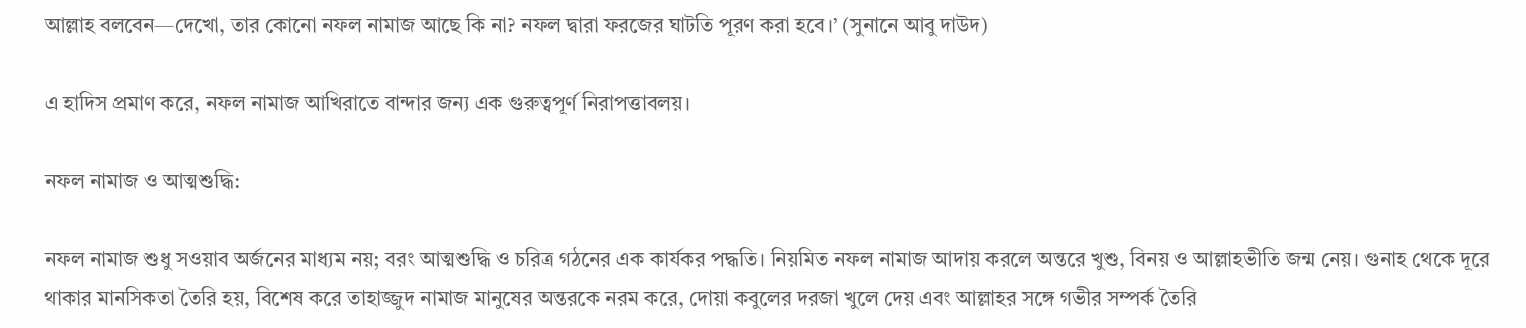আল্লাহ বলবেন—দেখো, তার কোনো নফল নামাজ আছে কি না? নফল দ্বারা ফরজের ঘাটতি পূরণ করা হবে।’ (সুনানে আবু দাউদ)

এ হাদিস প্রমাণ করে, নফল নামাজ আখিরাতে বান্দার জন্য এক গুরুত্বপূর্ণ নিরাপত্তাবলয়।

নফল নামাজ ও আত্মশুদ্ধি:

নফল নামাজ শুধু সওয়াব অর্জনের মাধ্যম নয়; বরং আত্মশুদ্ধি ও চরিত্র গঠনের এক কার্যকর পদ্ধতি। নিয়মিত নফল নামাজ আদায় করলে অন্তরে খুশু, বিনয় ও আল্লাহভীতি জন্ম নেয়। গুনাহ থেকে দূরে থাকার মানসিকতা তৈরি হয়, বিশেষ করে তাহাজ্জুদ নামাজ মানুষের অন্তরকে নরম করে, দোয়া কবুলের দরজা খুলে দেয় এবং আল্লাহর সঙ্গে গভীর সম্পর্ক তৈরি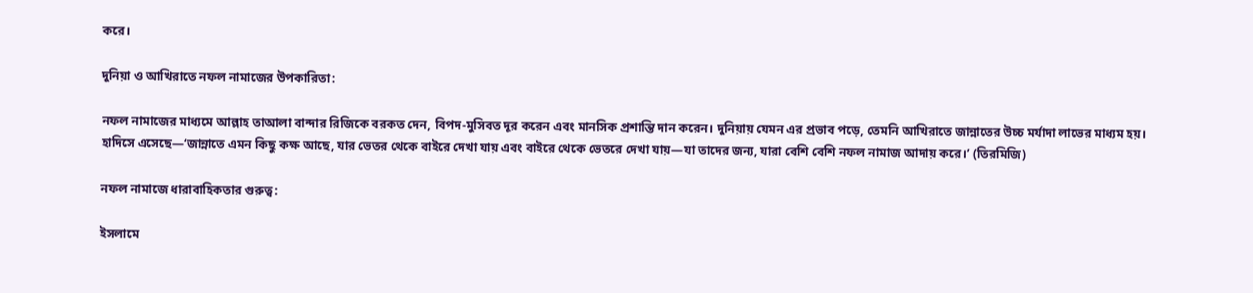করে।

দুনিয়া ও আখিরাতে নফল নামাজের উপকারিতা:

নফল নামাজের মাধ্যমে আল্লাহ তাআলা বান্দার রিজিকে বরকত দেন, বিপদ-মুসিবত দূর করেন এবং মানসিক প্রশান্তি দান করেন। দুনিয়ায় যেমন এর প্রভাব পড়ে, তেমনি আখিরাতে জান্নাতের উচ্চ মর্যাদা লাভের মাধ্যম হয়। হাদিসে এসেছে—‘জান্নাতে এমন কিছু কক্ষ আছে, যার ভেতর থেকে বাইরে দেখা যায় এবং বাইরে থেকে ভেতরে দেখা যায়—যা তাদের জন্য, যারা বেশি বেশি নফল নামাজ আদায় করে।’ (তিরমিজি)

নফল নামাজে ধারাবাহিকতার গুরুত্ব:

ইসলামে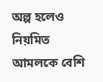অল্প হলেও নিয়মিত আমলকে বেশি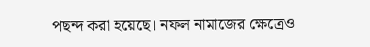পছন্দ করা হয়েছে। নফল নামাজের ক্ষেত্রেও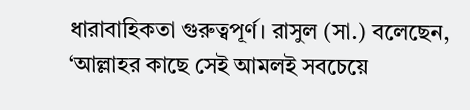ধারাবাহিকতা গুরুত্বপূর্ণ। রাসুল (সা.) বলেছেন, ‘আল্লাহর কাছে সেই আমলই সবচেয়ে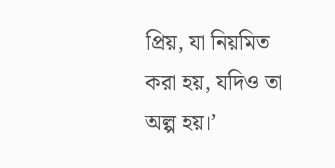প্রিয়, যা নিয়মিত করা হয়, যদিও তা অল্প হয়।’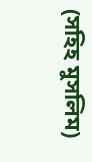(সহিহ মুসলিম)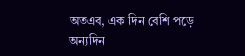অতএব, এক দিন বেশি পড়ে অন্যদিন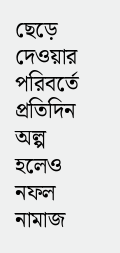ছেড়ে দেওয়ার পরিবর্তে প্রতিদিন অল্প হলেও নফল নামাজ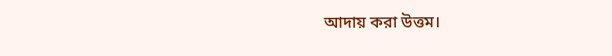আদায় করা উত্তম।